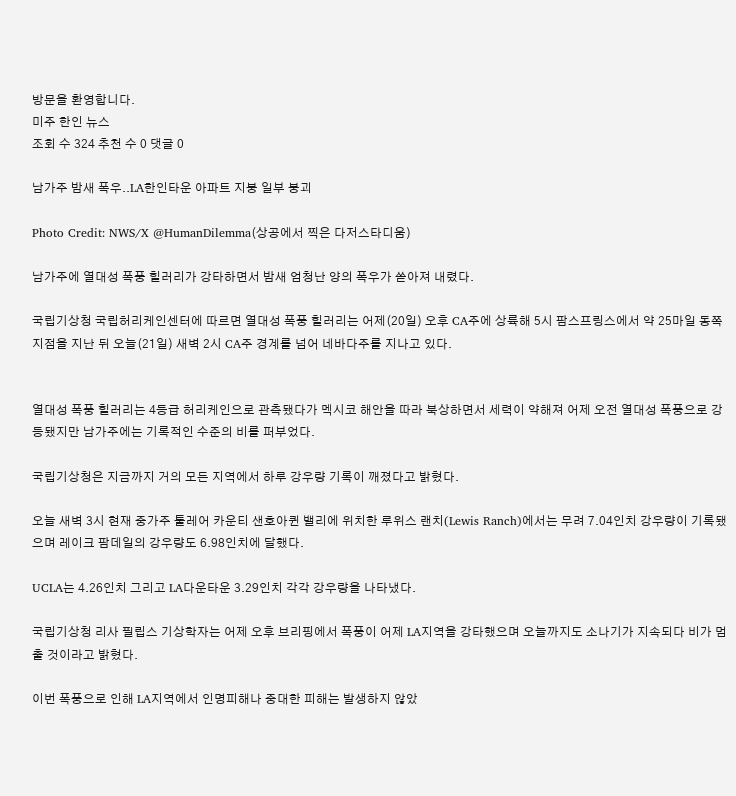방문을 환영합니다.
미주 한인 뉴스
조회 수 324 추천 수 0 댓글 0

남가주 밤새 폭우..LA한인타운 아파트 지붕 일부 붕괴

Photo Credit: NWS/X @HumanDilemma(상공에서 찍은 다저스타디움)

남가주에 열대성 폭풍 힐러리가 강타하면서 밤새 엄청난 양의 폭우가 쏟아져 내렸다.

국립기상청 국립허리케인센터에 따르면 열대성 폭풍 힐러리는 어제(20일) 오후 CA주에 상륙해 5시 팜스프링스에서 약 25마일 동쪽 지점을 지난 뒤 오늘(21일) 새벽 2시 CA주 경계를 넘어 네바다주를 지나고 있다.


열대성 폭풍 힐러리는 4등급 허리케인으로 관측됐다가 멕시코 해안을 따라 북상하면서 세력이 약해져 어제 오전 열대성 폭풍으로 강등됐지만 남가주에는 기록적인 수준의 비를 퍼부었다.

국립기상청은 지금까지 거의 모든 지역에서 하루 강우량 기록이 깨졌다고 밝혔다.

오늘 새벽 3시 현재 중가주 툴레어 카운티 샌호아퀸 밸리에 위치한 루위스 랜치(Lewis Ranch)에서는 무려 7.04인치 강우량이 기록됐으며 레이크 팜데일의 강우량도 6.98인치에 달했다.

UCLA는 4.26인치 그리고 LA다운타운 3.29인치 각각 강우량을 나타냈다.

국립기상청 리사 필립스 기상학자는 어제 오후 브리핑에서 폭풍이 어제 LA지역을 강타했으며 오늘까지도 소나기가 지속되다 비가 멈출 것이라고 밝혔다.

이번 폭풍으로 인해 LA지역에서 인명피해나 중대한 피해는 발생하지 않았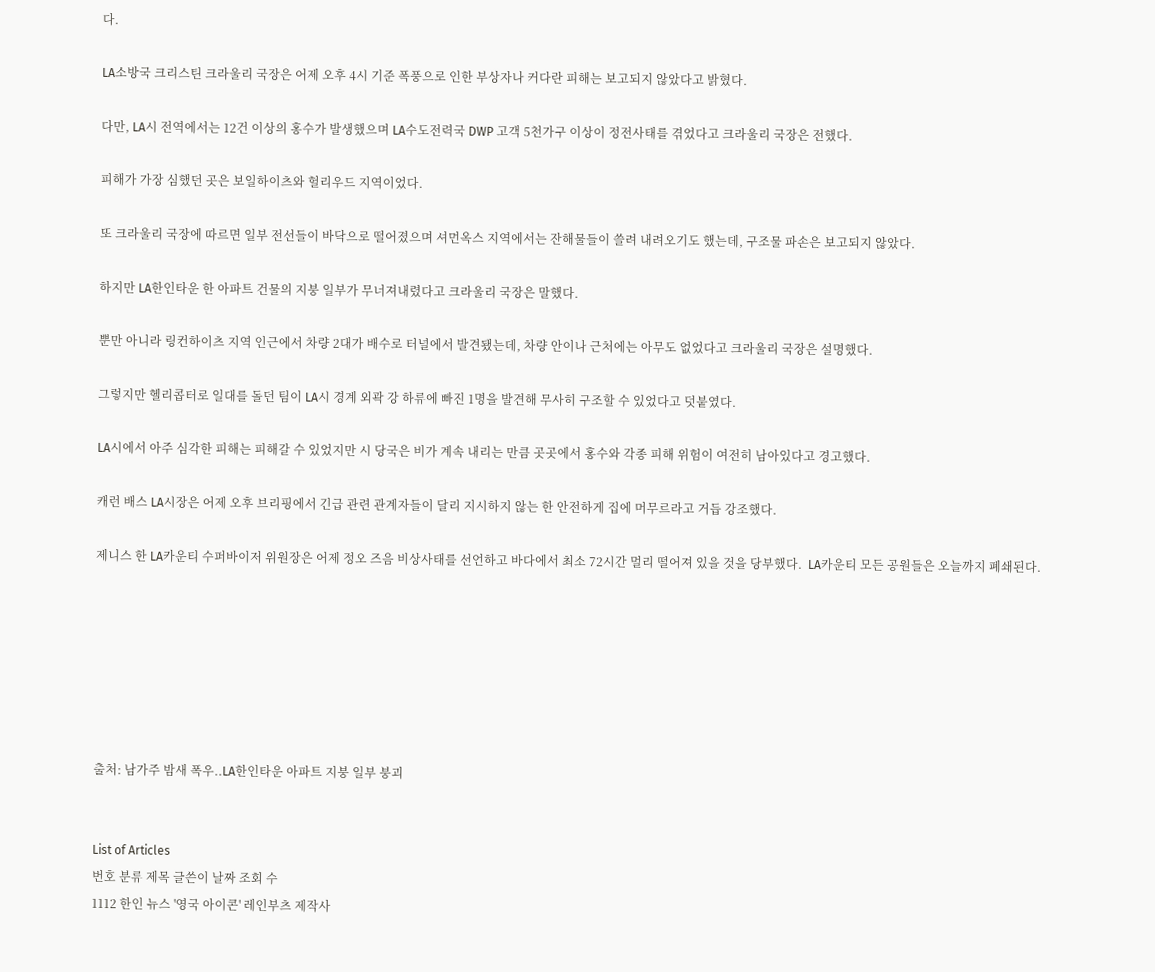다.

LA소방국 크리스틴 크라울리 국장은 어제 오후 4시 기준 폭풍으로 인한 부상자나 커다란 피해는 보고되지 않았다고 밝혔다.

다만, LA시 전역에서는 12건 이상의 홍수가 발생했으며 LA수도전력국 DWP 고객 5천가구 이상이 정전사태를 겪었다고 크라울리 국장은 전했다.

피해가 가장 심했던 곳은 보일하이츠와 헐리우드 지역이었다.

또 크라울리 국장에 따르면 일부 전선들이 바닥으로 떨어졌으며 셔먼옥스 지역에서는 잔해물들이 쓸려 내려오기도 했는데, 구조물 파손은 보고되지 않았다.

하지만 LA한인타운 한 아파트 건물의 지붕 일부가 무너져내렸다고 크라울리 국장은 말했다.

뿐만 아니라 링컨하이츠 지역 인근에서 차량 2대가 배수로 터널에서 발견됐는데, 차량 안이나 근처에는 아무도 없었다고 크라울리 국장은 설명했다.

그렇지만 헬리콥터로 일대를 돌던 팀이 LA시 경계 외곽 강 하류에 빠진 1명을 발견해 무사히 구조할 수 있었다고 덧붙였다.

LA시에서 아주 심각한 피해는 피해갈 수 있었지만 시 당국은 비가 계속 내리는 만큼 곳곳에서 홍수와 각종 피해 위험이 여전히 남아있다고 경고했다.

캐런 배스 LA시장은 어제 오후 브리핑에서 긴급 관련 관계자들이 달리 지시하지 않는 한 안전하게 집에 머무르라고 거듭 강조했다.

제니스 한 LA카운티 수퍼바이저 위원장은 어제 정오 즈음 비상사태를 선언하고 바다에서 최소 72시간 멀리 떨어져 있을 것을 당부했다.  LA카운티 모든 공원들은 오늘까지 폐쇄된다.







출처: 남가주 밤새 폭우..LA한인타운 아파트 지붕 일부 붕괴


List of Articles
번호 분류 제목 글쓴이 날짜 조회 수
1112 한인 뉴스 '영국 아이콘' 레인부츠 제작사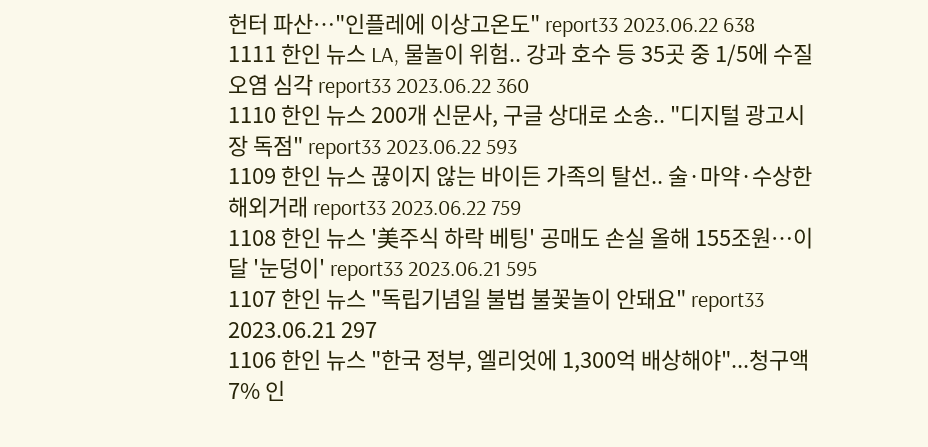헌터 파산…"인플레에 이상고온도" report33 2023.06.22 638
1111 한인 뉴스 LA, 물놀이 위험.. 강과 호수 등 35곳 중 1/5에 수질오염 심각 report33 2023.06.22 360
1110 한인 뉴스 200개 신문사, 구글 상대로 소송.. "디지털 광고시장 독점" report33 2023.06.22 593
1109 한인 뉴스 끊이지 않는 바이든 가족의 탈선.. 술·마약·수상한 해외거래 report33 2023.06.22 759
1108 한인 뉴스 '美주식 하락 베팅' 공매도 손실 올해 155조원…이달 '눈덩이' report33 2023.06.21 595
1107 한인 뉴스 "독립기념일 불법 불꽃놀이 안돼요" report33 2023.06.21 297
1106 한인 뉴스 "한국 정부, 엘리엇에 1,300억 배상해야"...청구액 7% 인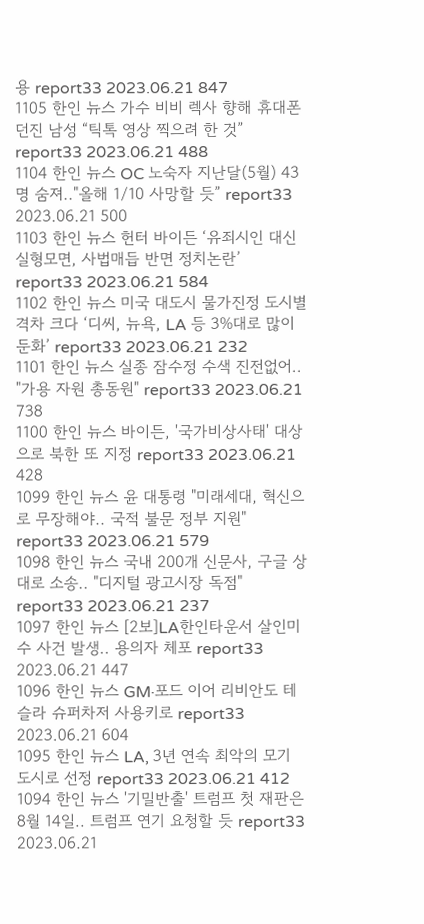용 report33 2023.06.21 847
1105 한인 뉴스 가수 비비 렉사 향해 휴대폰 던진 남성 “틱톡 영상 찍으려 한 것” report33 2023.06.21 488
1104 한인 뉴스 OC 노숙자 지난달(5월) 43명 숨져.."올해 1/10 사망할 듯” report33 2023.06.21 500
1103 한인 뉴스 헌터 바이든 ‘유죄시인 대신 실형모면, 사법매듭 반면 정치논란’ report33 2023.06.21 584
1102 한인 뉴스 미국 대도시 물가진정 도시별 격차 크다 ‘디씨, 뉴욕, LA 등 3%대로 많이 둔화’ report33 2023.06.21 232
1101 한인 뉴스 실종 잠수정 수색 진전없어.. "가용 자원 총동원" report33 2023.06.21 738
1100 한인 뉴스 바이든, '국가비상사태' 대상으로 북한 또 지정 report33 2023.06.21 428
1099 한인 뉴스 윤 대통령 "미래세대, 혁신으로 무장해야.. 국적 불문 정부 지원" report33 2023.06.21 579
1098 한인 뉴스 국내 200개 신문사, 구글 상대로 소송.. "디지털 광고시장 독점" report33 2023.06.21 237
1097 한인 뉴스 [2보]LA한인타운서 살인미수 사건 발생.. 용의자 체포 report33 2023.06.21 447
1096 한인 뉴스 GM·포드 이어 리비안도 테슬라 슈퍼차저 사용키로 report33 2023.06.21 604
1095 한인 뉴스 LA, 3년 연속 최악의 모기 도시로 선정 report33 2023.06.21 412
1094 한인 뉴스 '기밀반출' 트럼프 첫 재판은 8월 14일.. 트럼프 연기 요청할 듯 report33 2023.06.21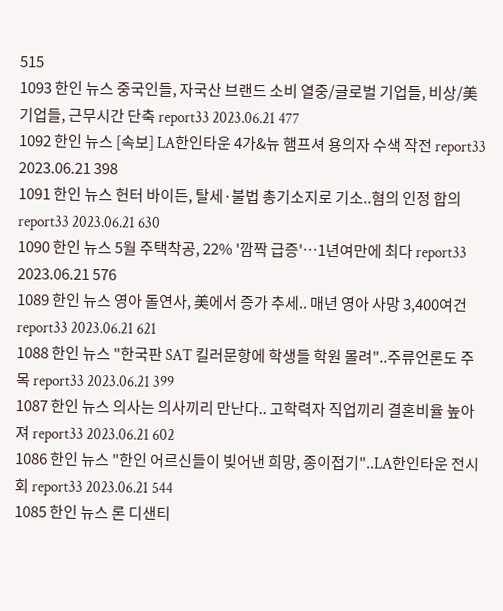515
1093 한인 뉴스 중국인들, 자국산 브랜드 소비 열중/글로벌 기업들, 비상/美 기업들, 근무시간 단축 report33 2023.06.21 477
1092 한인 뉴스 [속보] LA한인타운 4가&뉴 햄프셔 용의자 수색 작전 report33 2023.06.21 398
1091 한인 뉴스 헌터 바이든, 탈세·불법 총기소지로 기소..혐의 인정 합의 report33 2023.06.21 630
1090 한인 뉴스 5월 주택착공, 22% '깜짝 급증'…1년여만에 최다 report33 2023.06.21 576
1089 한인 뉴스 영아 돌연사, 美에서 증가 추세.. 매년 영아 사망 3,400여건 report33 2023.06.21 621
1088 한인 뉴스 "한국판 SAT 킬러문항에 학생들 학원 몰려"..주류언론도 주목 report33 2023.06.21 399
1087 한인 뉴스 의사는 의사끼리 만난다.. 고학력자 직업끼리 결혼비율 높아져 report33 2023.06.21 602
1086 한인 뉴스 "한인 어르신들이 빚어낸 희망, 종이접기"..LA한인타운 전시회 report33 2023.06.21 544
1085 한인 뉴스 론 디샌티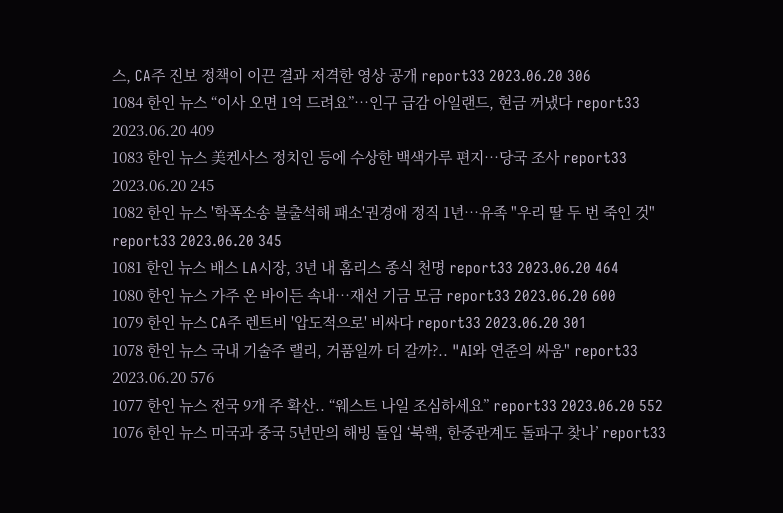스, CA주 진보 정책이 이끈 결과 저격한 영상 공개 report33 2023.06.20 306
1084 한인 뉴스 “이사 오면 1억 드려요”…인구 급감 아일랜드, 현금 꺼냈다 report33 2023.06.20 409
1083 한인 뉴스 美켄사스 정치인 등에 수상한 백색가루 편지…당국 조사 report33 2023.06.20 245
1082 한인 뉴스 '학폭소송 불출석해 패소'권경애 정직 1년…유족 "우리 딸 두 번 죽인 것" report33 2023.06.20 345
1081 한인 뉴스 배스 LA시장, 3년 내 홈리스 종식 천명 report33 2023.06.20 464
1080 한인 뉴스 가주 온 바이든 속내…재선 기금 모금 report33 2023.06.20 600
1079 한인 뉴스 CA주 렌트비 '압도적으로' 비싸다 report33 2023.06.20 301
1078 한인 뉴스 국내 기술주 랠리, 거품일까 더 갈까?.. "AI와 연준의 싸움" report33 2023.06.20 576
1077 한인 뉴스 전국 9개 주 확산.. “웨스트 나일 조심하세요” report33 2023.06.20 552
1076 한인 뉴스 미국과 중국 5년만의 해빙 돌입 ‘북핵, 한중관계도 돌파구 찾나’ report33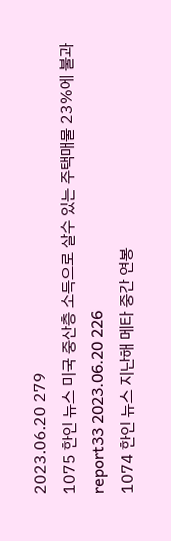2023.06.20 279
1075 한인 뉴스 미국 중산층 소득으로 살수 있는 주택매물 23%에 불과 report33 2023.06.20 226
1074 한인 뉴스 지난해 메타 중간 연봉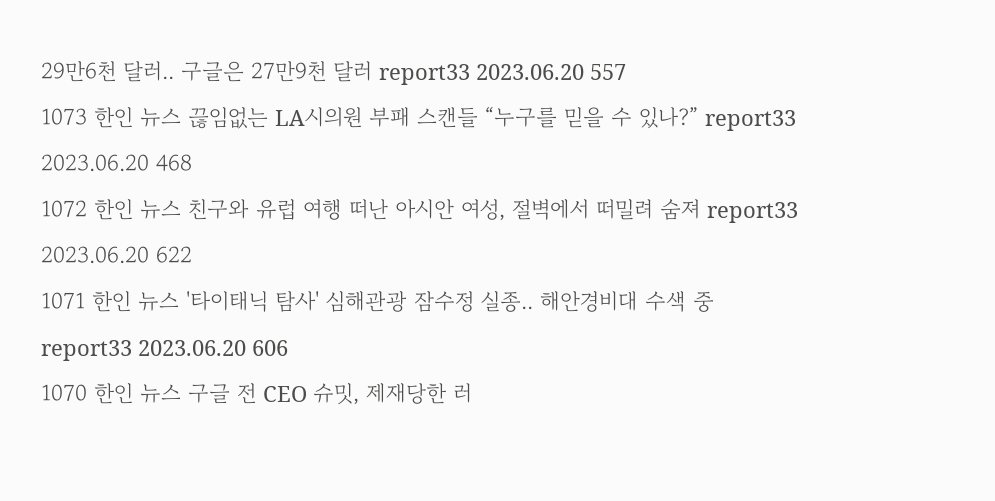29만6천 달러.. 구글은 27만9천 달러 report33 2023.06.20 557
1073 한인 뉴스 끊임없는 LA시의원 부패 스캔들 “누구를 믿을 수 있나?” report33 2023.06.20 468
1072 한인 뉴스 친구와 유럽 여행 떠난 아시안 여성, 절벽에서 떠밀려 숨져 report33 2023.06.20 622
1071 한인 뉴스 '타이태닉 탐사' 심해관광 잠수정 실종.. 해안경비대 수색 중 report33 2023.06.20 606
1070 한인 뉴스 구글 전 CEO 슈밋, 제재당한 러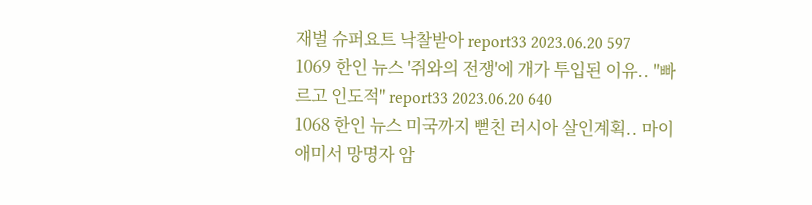재벌 슈퍼요트 낙찰받아 report33 2023.06.20 597
1069 한인 뉴스 '쥐와의 전쟁'에 개가 투입된 이유.. "빠르고 인도적" report33 2023.06.20 640
1068 한인 뉴스 미국까지 뻗친 러시아 살인계획.. 마이애미서 망명자 암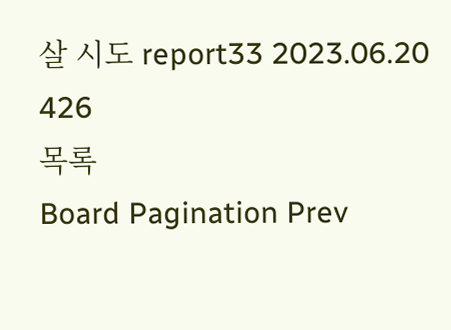살 시도 report33 2023.06.20 426
목록
Board Pagination Prev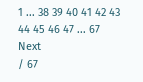1 ... 38 39 40 41 42 43 44 45 46 47 ... 67 Next
/ 67